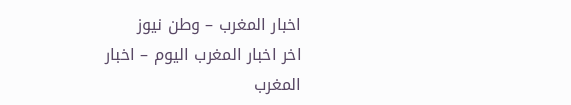اخبار المغرب – وطن نيوز
اخر اخبار المغرب اليوم – اخبار المغرب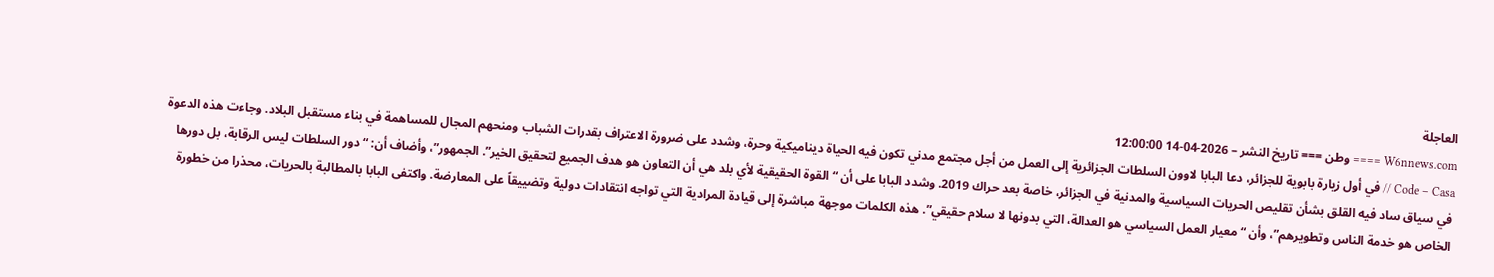العاجلة
W6nnews.com ==== وطن === تاريخ النشر – 2026-04-14 12:00:00
Code – Casa // في أول زيارة بابوية للجزائر، دعا البابا لاوون السلطات الجزائرية إلى العمل من أجل مجتمع مدني تكون فيه الحياة ديناميكية وحرة، وشدد على ضرورة الاعتراف بقدرات الشباب ومنحهم المجال للمساهمة في بناء مستقبل البلاد. وجاءت هذه الدعوة في سياق ساد فيه القلق بشأن تقليص الحريات السياسية والمدنية في الجزائر، خاصة بعد حراك 2019. وشدد البابا على أن “القوة الحقيقية لأي بلد هي أن التعاون هو هدف الجميع لتحقيق الخير”. الجمهور”، وأضاف أن: “دور السلطات ليس الرقابة، بل دورها الخاص هو خدمة الناس وتطويرهم”، وأن “معيار العمل السياسي هو العدالة، التي بدونها لا سلام حقيقي”. هذه الكلمات موجهة مباشرة إلى قيادة المرادية التي تواجه انتقادات دولية وتضييقاً على المعارضة. واكتفى البابا بالمطالبة بالحريات، محذرا من خطورة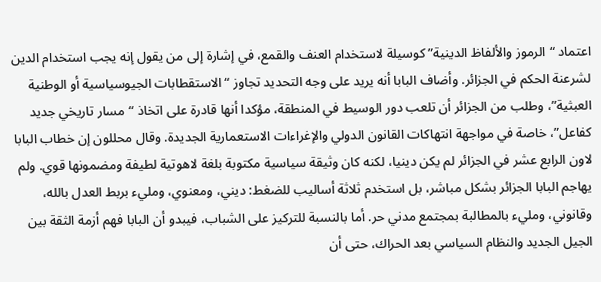اعتماد “الرموز والألفاظ الدينية” كوسيلة لاستخدام العنف والقمع، في إشارة إلى من يقول إنه يجب استخدام الدين لشرعنة الحكم في الجزائر. وأضاف البابا أنه يريد على وجه التحديد تجاوز “الاستقطابات الجيوسياسية أو الوطنية العبثية”، وطلب من الجزائر أن تلعب دور الوسيط في المنطقة، مؤكدا أنها قادرة على اتخاذ “مسار تاريخي جديد كفاعل”، خاصة في مواجهة انتهاكات القانون الدولي والإغراءات الاستعمارية الجديدة. وقال محللون إن خطاب البابا لاون الرابع عشر في الجزائر لم يكن دينيا، لكنه كان وثيقة سياسية مكتوبة بلغة لاهوتية لطيفة ومضمونها قوي. ولم يهاجم البابا الجزائر بشكل مباشر، بل استخدم ثلاثة أساليب للضغط: ديني، ومعنوي، ومليء بربط العدل بالله، وقانوني، ومليء بالمطالبة بمجتمع مدني حر. أما بالنسبة للتركيز على الشباب، فيبدو أن البابا فهم أزمة الثقة بين الجيل الجديد والنظام السياسي بعد الحراك، حتى أن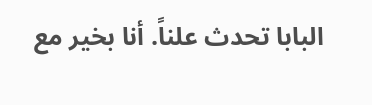البابا تحدث علناً. أنا بخير مع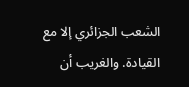الشعب الجزائري إلا مع القيادة. والغريب أن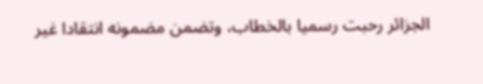الجزائر رحبت رسميا بالخطاب، وتضمن مضمونه انتقادا غير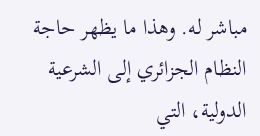مباشر له. وهذا ما يظهر حاجة النظام الجزائري إلى الشرعية الدولية، التي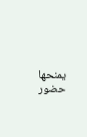يمنحها حضور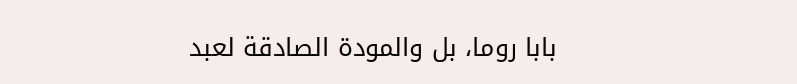بابا روما، بل والمودة الصادقة لعبد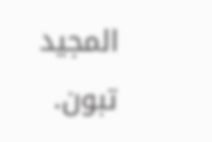المجيد تبون.